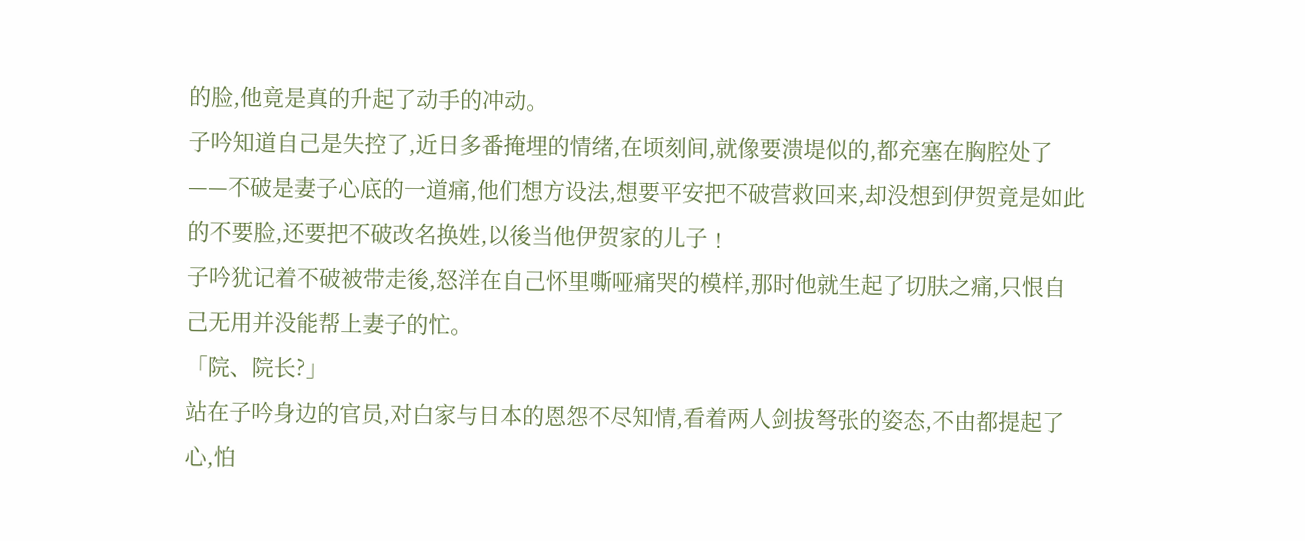的脸,他竟是真的升起了动手的冲动。
子吟知道自己是失控了,近日多番掩埋的情绪,在顷刻间,就像要溃堤似的,都充塞在胸腔处了——不破是妻子心底的一道痛,他们想方设法,想要平安把不破营救回来,却没想到伊贺竟是如此的不要脸,还要把不破改名换姓,以後当他伊贺家的儿子﹗
子吟犹记着不破被带走後,怒洋在自己怀里嘶哑痛哭的模样,那时他就生起了切肤之痛,只恨自己无用并没能帮上妻子的忙。
「院、院长?」
站在子吟身边的官员,对白家与日本的恩怨不尽知情,看着两人剑拔弩张的姿态,不由都提起了心,怕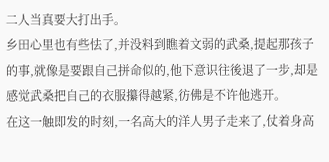二人当真要大打出手。
乡田心里也有些怯了,并没料到瞧着文弱的武桑,提起那孩子的事,就像是要跟自己拼命似的,他下意识往後退了一步,却是感觉武桑把自己的衣服攥得越紧,彷佛是不许他逃开。
在这一触即发的时刻,一名高大的洋人男子走来了,仗着身高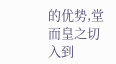的优势,堂而皇之切入到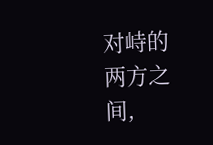对峙的两方之间,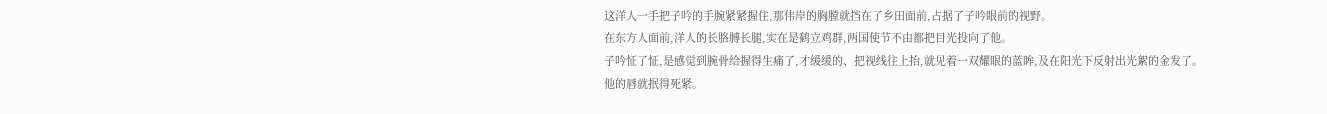这洋人一手把子吟的手腕紧紧握住,那伟岸的胸膛就挡在了乡田面前,占据了子吟眼前的视野。
在东方人面前,洋人的长胳膊长腿,实在是鹤立鸡群,两国使节不由都把目光投向了他。
子吟怔了怔,是感觉到腕骨给握得生痛了,才缓缓的、把视线往上抬,就见着一双耀眼的蓝眸,及在阳光下反射出光絮的金发了。
他的唇就抿得死紧。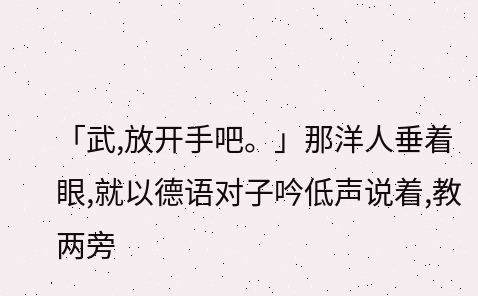「武,放开手吧。」那洋人垂着眼,就以德语对子吟低声说着,教两旁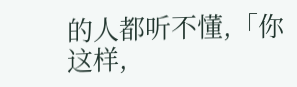的人都听不懂,「你这样,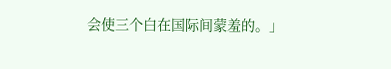会使三个白在国际间蒙羞的。」